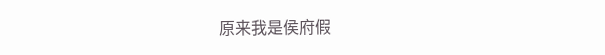原来我是侯府假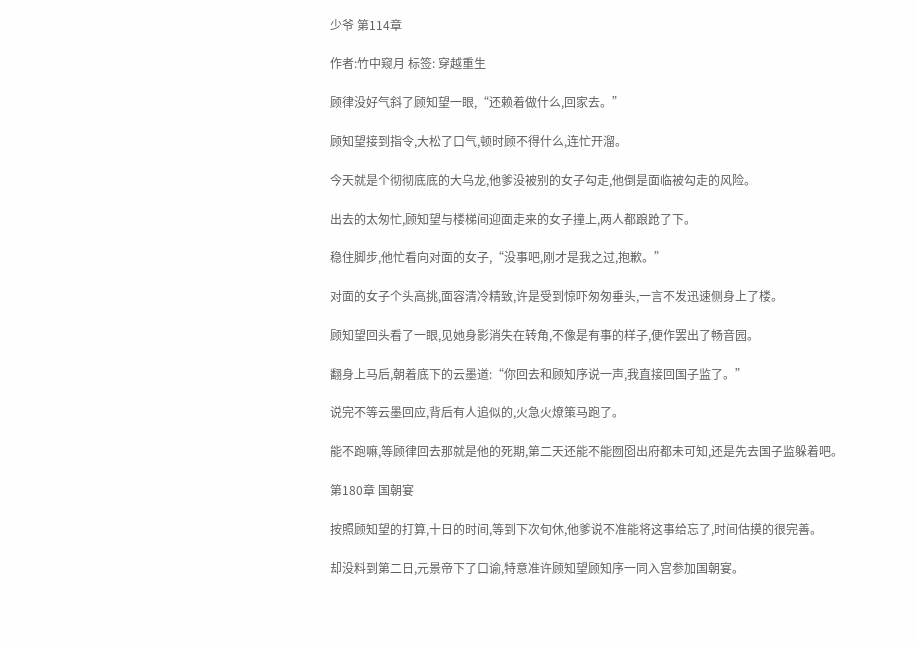少爷 第114章

作者:竹中窥月 标签: 穿越重生

顾律没好气斜了顾知望一眼,“还赖着做什么,回家去。”

顾知望接到指令,大松了口气,顿时顾不得什么,连忙开溜。

今天就是个彻彻底底的大乌龙,他爹没被别的女子勾走,他倒是面临被勾走的风险。

出去的太匆忙,顾知望与楼梯间迎面走来的女子撞上,两人都踉跄了下。

稳住脚步,他忙看向对面的女子,“没事吧,刚才是我之过,抱歉。”

对面的女子个头高挑,面容清冷精致,许是受到惊吓匆匆垂头,一言不发迅速侧身上了楼。

顾知望回头看了一眼,见她身影消失在转角,不像是有事的样子,便作罢出了畅音园。

翻身上马后,朝着底下的云墨道:“你回去和顾知序说一声,我直接回国子监了。”

说完不等云墨回应,背后有人追似的,火急火燎策马跑了。

能不跑嘛,等顾律回去那就是他的死期,第二天还能不能囫囵出府都未可知,还是先去国子监躲着吧。

第180章 国朝宴

按照顾知望的打算,十日的时间,等到下次旬休,他爹说不准能将这事给忘了,时间估摸的很完善。

却没料到第二日,元景帝下了口谕,特意准许顾知望顾知序一同入宫参加国朝宴。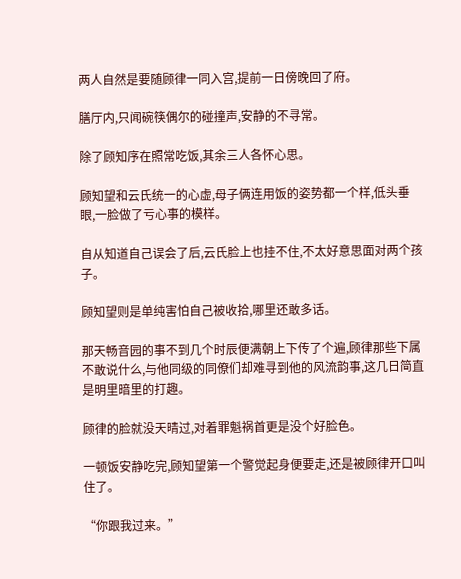两人自然是要随顾律一同入宫,提前一日傍晚回了府。

膳厅内,只闻碗筷偶尔的碰撞声,安静的不寻常。

除了顾知序在照常吃饭,其余三人各怀心思。

顾知望和云氏统一的心虚,母子俩连用饭的姿势都一个样,低头垂眼,一脸做了亏心事的模样。

自从知道自己误会了后,云氏脸上也挂不住,不太好意思面对两个孩子。

顾知望则是单纯害怕自己被收拾,哪里还敢多话。

那天畅音园的事不到几个时辰便满朝上下传了个遍,顾律那些下属不敢说什么,与他同级的同僚们却难寻到他的风流韵事,这几日简直是明里暗里的打趣。

顾律的脸就没天晴过,对着罪魁祸首更是没个好脸色。

一顿饭安静吃完,顾知望第一个警觉起身便要走,还是被顾律开口叫住了。

“你跟我过来。”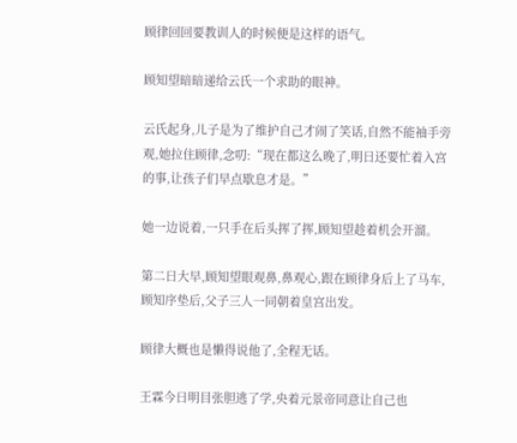顾律回回要教训人的时候便是这样的语气。

顾知望暗暗递给云氏一个求助的眼神。

云氏起身,儿子是为了维护自己才闹了笑话,自然不能袖手旁观,她拉住顾律,念叨:“现在都这么晚了,明日还要忙着入宫的事,让孩子们早点歇息才是。”

她一边说着,一只手在后头挥了挥,顾知望趁着机会开溜。

第二日大早,顾知望眼观鼻,鼻观心,跟在顾律身后上了马车,顾知序垫后,父子三人一同朝着皇宫出发。

顾律大概也是懒得说他了,全程无话。

王霖今日明目张胆逃了学,央着元景帝同意让自己也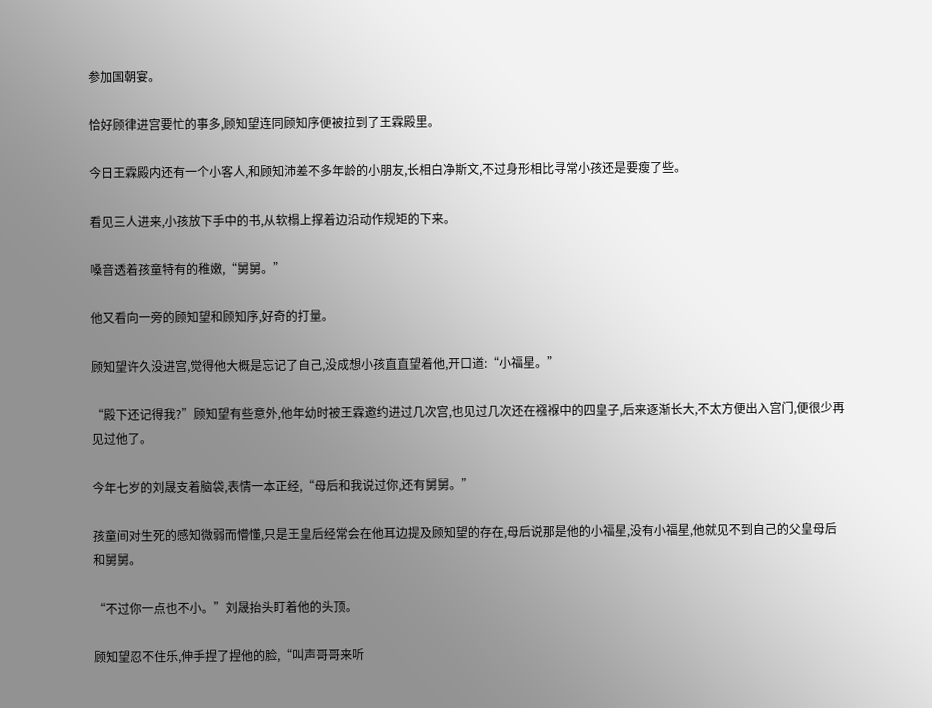参加国朝宴。

恰好顾律进宫要忙的事多,顾知望连同顾知序便被拉到了王霖殿里。

今日王霖殿内还有一个小客人,和顾知沛差不多年龄的小朋友,长相白净斯文,不过身形相比寻常小孩还是要瘦了些。

看见三人进来,小孩放下手中的书,从软榻上撑着边沿动作规矩的下来。

嗓音透着孩童特有的稚嫩,“舅舅。”

他又看向一旁的顾知望和顾知序,好奇的打量。

顾知望许久没进宫,觉得他大概是忘记了自己,没成想小孩直直望着他,开口道:“小福星。”

“殿下还记得我?”顾知望有些意外,他年幼时被王霖邀约进过几次宫,也见过几次还在襁褓中的四皇子,后来逐渐长大,不太方便出入宫门,便很少再见过他了。

今年七岁的刘晟支着脑袋,表情一本正经,“母后和我说过你,还有舅舅。”

孩童间对生死的感知微弱而懵懂,只是王皇后经常会在他耳边提及顾知望的存在,母后说那是他的小福星,没有小福星,他就见不到自己的父皇母后和舅舅。

“不过你一点也不小。”刘晟抬头盯着他的头顶。

顾知望忍不住乐,伸手捏了捏他的脸,“叫声哥哥来听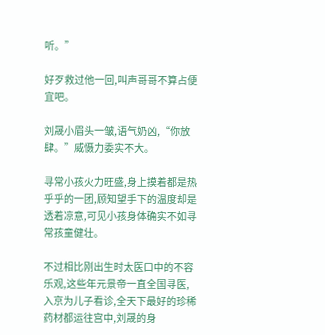听。”

好歹救过他一回,叫声哥哥不算占便宜吧。

刘晟小眉头一皱,语气奶凶,“你放肆。”威慑力委实不大。

寻常小孩火力旺盛,身上摸着都是热乎乎的一团,顾知望手下的温度却是透着凉意,可见小孩身体确实不如寻常孩童健壮。

不过相比刚出生时太医口中的不容乐观,这些年元景帝一直全国寻医,入京为儿子看诊,全天下最好的珍稀药材都运往宫中,刘晟的身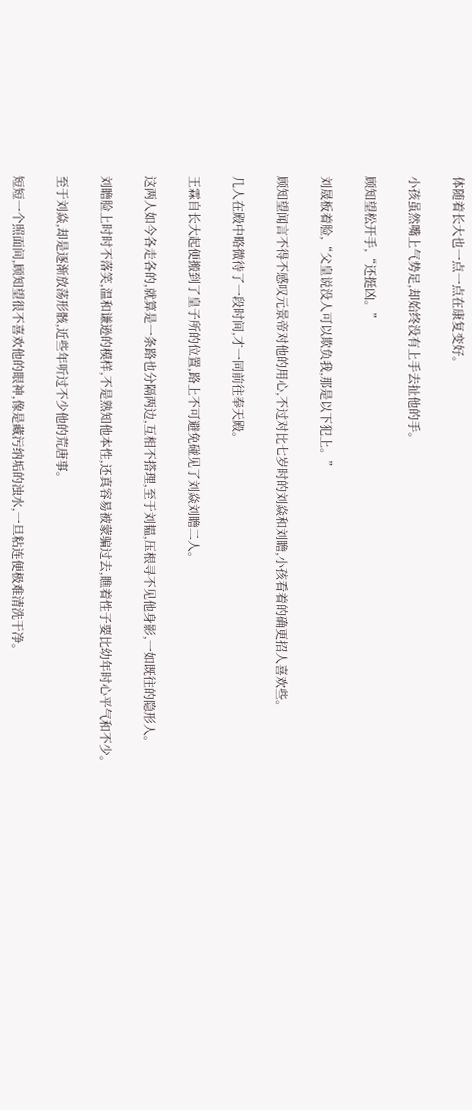体随着长大也一点一点在康复变好。

小孩虽然嘴上气势足,却始终没有上手去扯他的手。

顾知望松开手,“还挺凶。”

刘晟板着脸,“父皇说没人可以欺负我,那是以下犯上。”

顾知望闻言不得不感叹元景帝对他的用心,不过对比七岁时的刘焱和刘瞻,小孩看着的确更招人喜欢些。

几人在殿中略微待了一段时间,才一同前往奉天殿。

王霖自长大起便搬到了皇子所的位置,路上不可避免碰见了刘焱刘瞻二人。

这两人如今各走各的,就算是一条路也分隔两边,互相不搭理,至于刘韫,压根寻不见他身影,一如既往的隐形人。

刘瞻脸上时时不落笑,温和谦逊的模样,不是熟知他本性,还真容易被蒙骗过去,瞧着性子要比幼年时心平气和不少。

至于刘焱,却是逐渐放荡形骸,近些年听过不少他的荒唐事。

短短一个照面间,顾知望很不喜欢他的眼神,像是藏污纳垢的浊水,一旦粘连便极难清洗干净。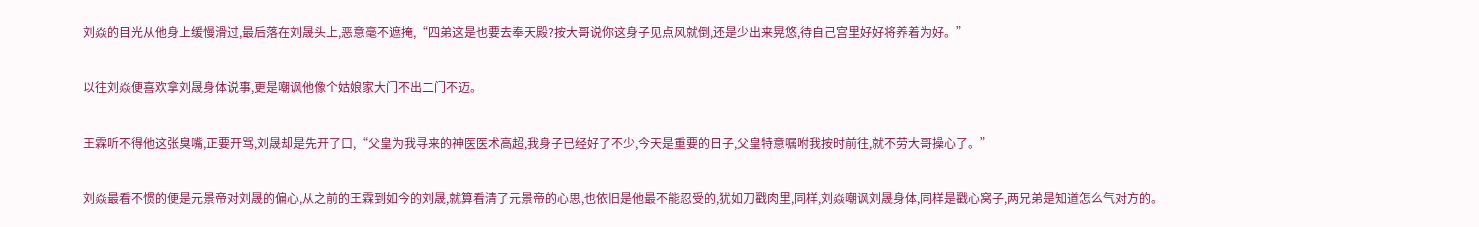刘焱的目光从他身上缓慢滑过,最后落在刘晟头上,恶意毫不遮掩,“四弟这是也要去奉天殿?按大哥说你这身子见点风就倒,还是少出来晃悠,待自己宫里好好将养着为好。”

以往刘焱便喜欢拿刘晟身体说事,更是嘲讽他像个姑娘家大门不出二门不迈。

王霖听不得他这张臭嘴,正要开骂,刘晟却是先开了口,“父皇为我寻来的神医医术高超,我身子已经好了不少,今天是重要的日子,父皇特意嘱咐我按时前往,就不劳大哥操心了。”

刘焱最看不惯的便是元景帝对刘晟的偏心,从之前的王霖到如今的刘晟,就算看清了元景帝的心思,也依旧是他最不能忍受的,犹如刀戳肉里,同样,刘焱嘲讽刘晟身体,同样是戳心窝子,两兄弟是知道怎么气对方的。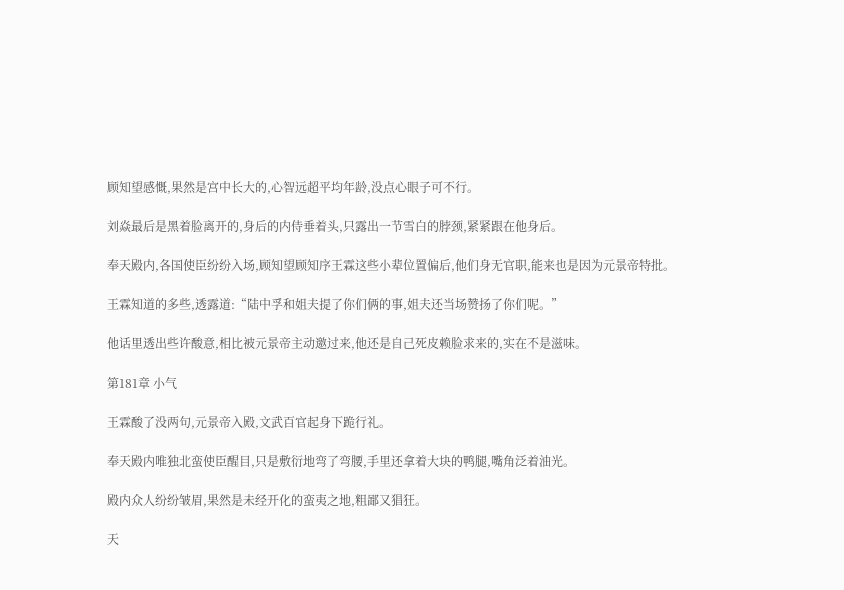顾知望感慨,果然是宫中长大的,心智远超平均年龄,没点心眼子可不行。

刘焱最后是黑着脸离开的,身后的内侍垂着头,只露出一节雪白的脖颈,紧紧跟在他身后。

奉天殿内,各国使臣纷纷入场,顾知望顾知序王霖这些小辈位置偏后,他们身无官职,能来也是因为元景帝特批。

王霖知道的多些,透露道:“陆中孚和姐夫提了你们俩的事,姐夫还当场赞扬了你们呢。”

他话里透出些许酸意,相比被元景帝主动邀过来,他还是自己死皮赖脸求来的,实在不是滋味。

第181章 小气

王霖酸了没两句,元景帝入殿,文武百官起身下跪行礼。

奉天殿内唯独北蛮使臣醒目,只是敷衍地弯了弯腰,手里还拿着大块的鸭腿,嘴角泛着油光。

殿内众人纷纷皱眉,果然是未经开化的蛮夷之地,粗鄙又猖狂。

天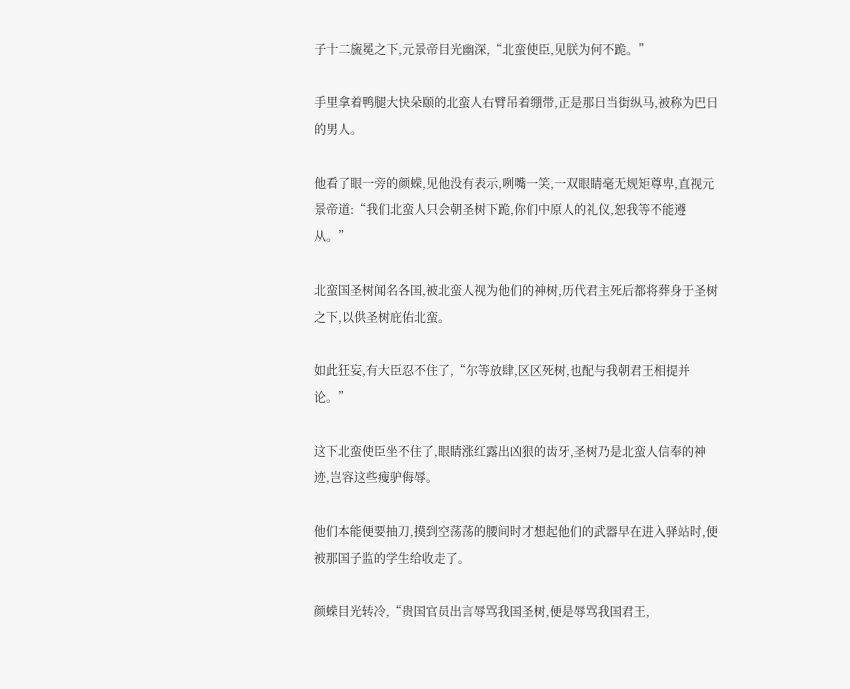子十二旒冕之下,元景帝目光幽深,“北蛮使臣,见朕为何不跪。”

手里拿着鸭腿大快朵颐的北蛮人右臂吊着绷带,正是那日当街纵马,被称为巴日的男人。

他看了眼一旁的颜蝾,见他没有表示,咧嘴一笑,一双眼睛毫无规矩尊卑,直视元景帝道:“我们北蛮人只会朝圣树下跪,你们中原人的礼仪,恕我等不能遵从。”

北蛮国圣树闻名各国,被北蛮人视为他们的神树,历代君主死后都将葬身于圣树之下,以供圣树庇佑北蛮。

如此狂妄,有大臣忍不住了,“尔等放肆,区区死树,也配与我朝君王相提并论。”

这下北蛮使臣坐不住了,眼睛涨红露出凶狠的齿牙,圣树乃是北蛮人信奉的神迹,岂容这些瘦驴侮辱。

他们本能便要抽刀,摸到空荡荡的腰间时才想起他们的武器早在进入驿站时,便被那国子监的学生给收走了。

颜蝾目光转冷,“贵国官员出言辱骂我国圣树,便是辱骂我国君王,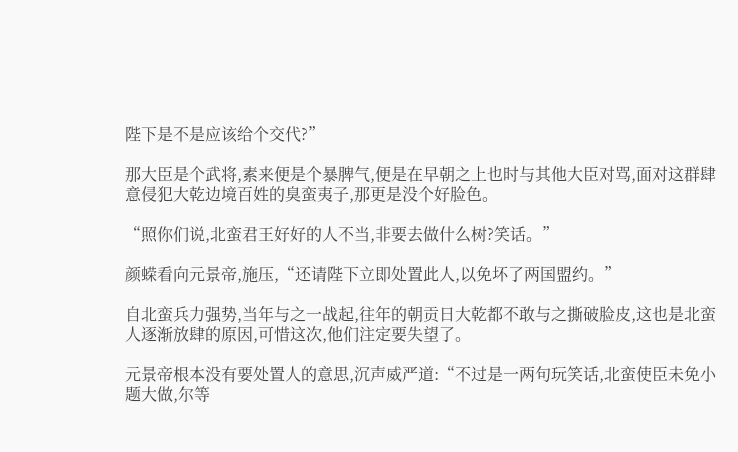陛下是不是应该给个交代?”

那大臣是个武将,素来便是个暴脾气,便是在早朝之上也时与其他大臣对骂,面对这群肆意侵犯大乾边境百姓的臭蛮夷子,那更是没个好脸色。

“照你们说,北蛮君王好好的人不当,非要去做什么树?笑话。”

颜蝾看向元景帝,施压,“还请陛下立即处置此人,以免坏了两国盟约。”

自北蛮兵力强势,当年与之一战起,往年的朝贡日大乾都不敢与之撕破脸皮,这也是北蛮人逐渐放肆的原因,可惜这次,他们注定要失望了。

元景帝根本没有要处置人的意思,沉声威严道:“不过是一两句玩笑话,北蛮使臣未免小题大做,尔等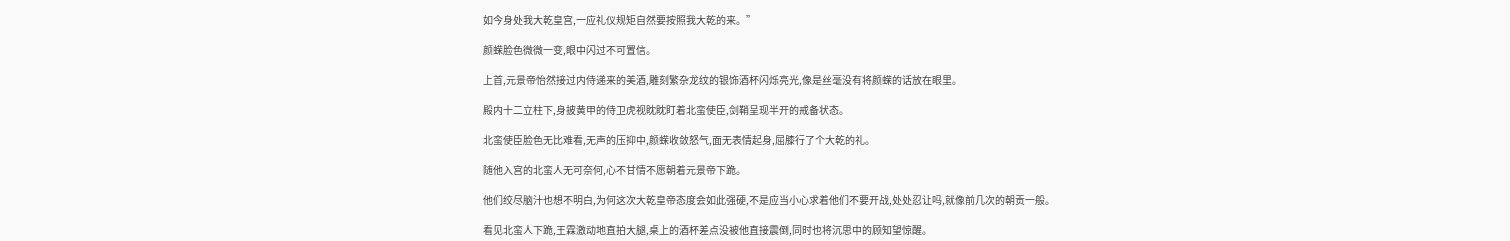如今身处我大乾皇宫,一应礼仪规矩自然要按照我大乾的来。”

颜蝾脸色微微一变,眼中闪过不可置信。

上首,元景帝怡然接过内侍递来的美酒,雕刻繁杂龙纹的银饰酒杯闪烁亮光,像是丝毫没有将颜蝾的话放在眼里。

殿内十二立柱下,身披黄甲的侍卫虎视眈眈盯着北蛮使臣,剑鞘呈现半开的戒备状态。

北蛮使臣脸色无比难看,无声的压抑中,颜蝾收敛怒气,面无表情起身,屈膝行了个大乾的礼。

随他入宫的北蛮人无可奈何,心不甘情不愿朝着元景帝下跪。

他们绞尽脑汁也想不明白,为何这次大乾皇帝态度会如此强硬,不是应当小心求着他们不要开战,处处忍让吗,就像前几次的朝贡一般。

看见北蛮人下跪,王霖激动地直拍大腿,桌上的酒杯差点没被他直接震倒,同时也将沉思中的顾知望惊醒。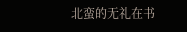北蛮的无礼在书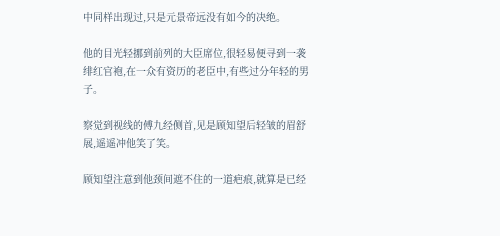中同样出现过,只是元景帝远没有如今的决绝。

他的目光轻挪到前列的大臣席位,很轻易便寻到一袭绯红官袍,在一众有资历的老臣中,有些过分年轻的男子。

察觉到视线的傅九经侧首,见是顾知望后轻皱的眉舒展,遥遥冲他笑了笑。

顾知望注意到他颈间遮不住的一道疤痕,就算是已经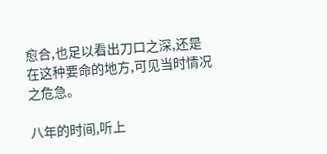愈合,也足以看出刀口之深,还是在这种要命的地方,可见当时情况之危急。

八年的时间,听上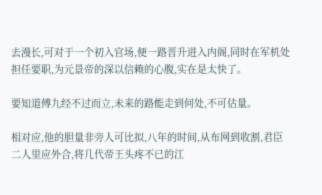去漫长,可对于一个初入官场,便一路晋升进入内阁,同时在军机处担任要职,为元景帝的深以信赖的心腹,实在是太快了。

要知道傅九经不过而立,未来的路能走到何处,不可估量。

相对应,他的胆量非旁人可比拟,八年的时间,从布网到收割,君臣二人里应外合,将几代帝王头疼不已的江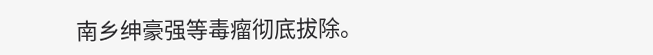南乡绅豪强等毒瘤彻底拔除。